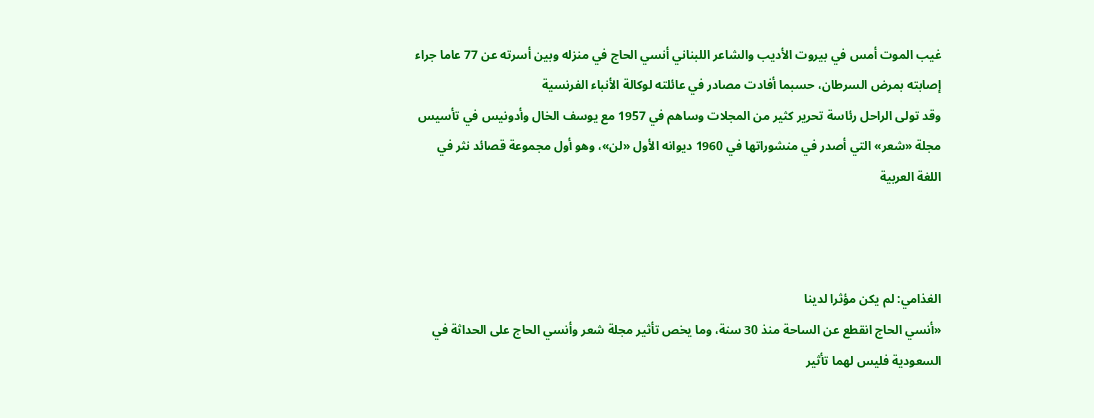غيب الموت أمس في بيروت الأديب والشاعر اللبناني أنسي الحاج في منزله وبين أسرته عن 77 عاما جراء إصابته بمرض السرطان، حسبما أفادت مصادر في عائلته لوكالة الأنباء الفرنسية
وقد تولى الراحل رئاسة تحرير كثير من المجلات وساهم في 1957 مع يوسف الخال وأدونيس في تأسيس مجلة «شعر» التي أصدر في منشوراتها في 1960 ديوانه الأول «لن»، وهو أول مجموعة قصائد نثر في اللغة العربية



الغذامي: لم يكن مؤثرا لدينا
«أنسي الحاج انقطع عن الساحة منذ 30 سنة، وما يخص تأثير مجلة شعر وأنسي الحاج على الحداثة في السعودية فليس لهما تأثير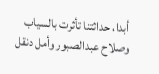أبدا، حداثتنا تأثرت بالسياب وصلاح عبدالصبور وأمل دنقل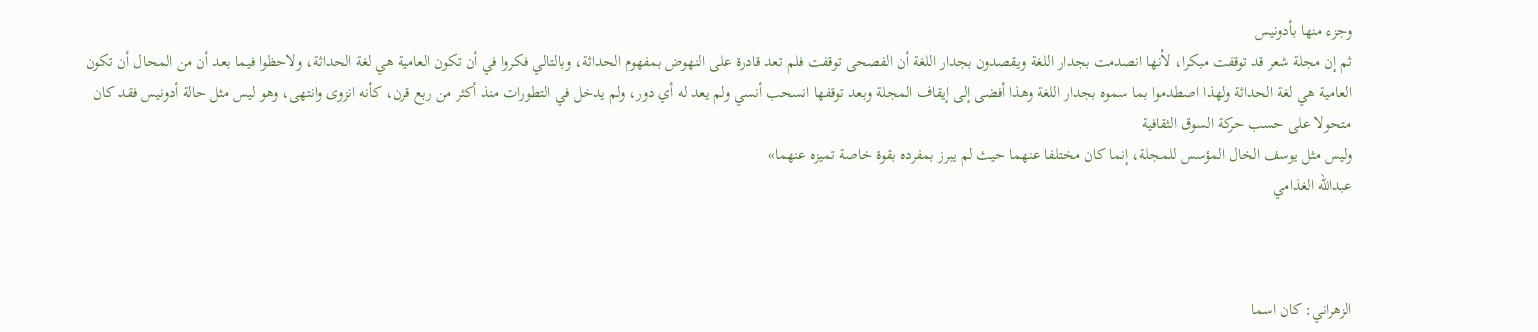وجزء منها بأدونيس
ثم إن مجلة شعر قد توقفت مبكرا، لأنها انصدمت بجدار اللغة ويقصدون بجدار اللغة أن الفصحى توقفت فلم تعد قادرة على النهوض بمفهوم الحداثة، وبالتالي فكروا في أن تكون العامية هي لغة الحداثة، ولاحظوا فيما بعد أن من المحال أن تكون العامية هي لغة الحداثة ولهذا اصطدموا بما سموه بجدار اللغة وهذا أفضى إلى إيقاف المجلة وبعد توقفها انسحب أنسي ولم يعد له أي دور، ولم يدخل في التطورات منذ أكثر من ربع قرن، كأنه انزوى وانتهى، وهو ليس مثل حالة أدونيس فقد كان متحولا على حسب حركة السوق الثقافية
وليس مثل يوسف الخال المؤسس للمجلة، إنما كان مختلفا عنهما حيث لم يبرز بمفرده بقوة خاصة تميزه عنهما»
عبدالله الغذامي



الزهراني: كان اسما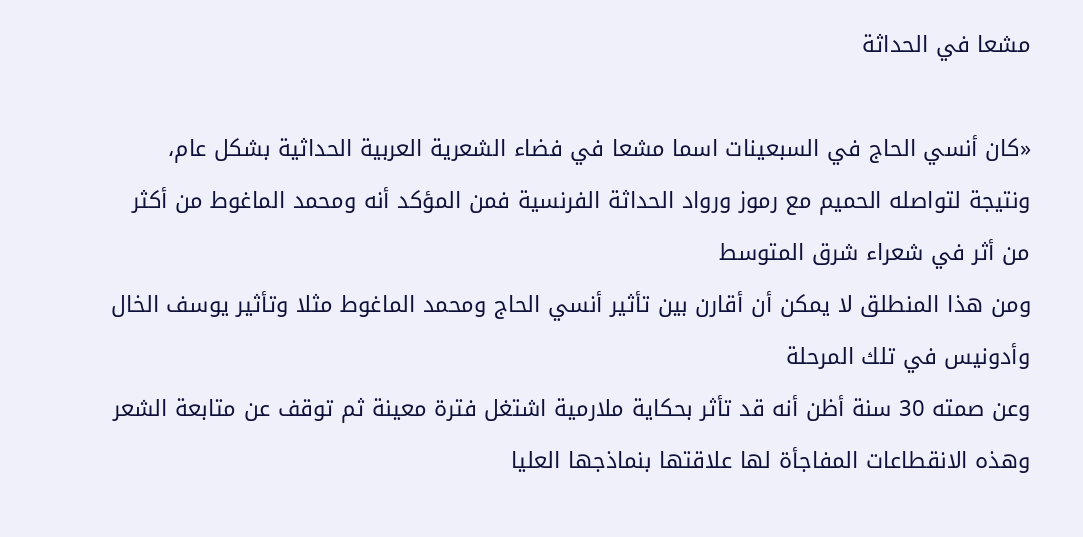مشعا في الحداثة

«كان أنسي الحاج في السبعينات اسما مشعا في فضاء الشعرية العربية الحداثية بشكل عام، ونتيجة لتواصله الحميم مع رموز ورواد الحداثة الفرنسية فمن المؤكد أنه ومحمد الماغوط من أكثر من أثر في شعراء شرق المتوسط
ومن هذا المنطلق لا يمكن أن أقارن بين تأثير أنسي الحاج ومحمد الماغوط مثلا وتأثير يوسف الخال وأدونيس في تلك المرحلة
وعن صمته 30 سنة أظن أنه قد تأثر بحكاية ملارمية اشتغل فترة معينة ثم توقف عن متابعة الشعر وهذه الانقطاعات المفاجأة لها علاقتها بنماذجها العليا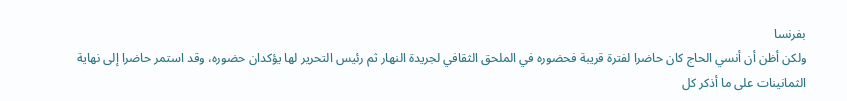بفرنسا
ولكن أظن أن أنسي الحاج كان حاضرا لفترة قريبة فحضوره في الملحق الثقافي لجريدة النهار ثم رئيس التحرير لها يؤكدان حضوره، وقد استمر حاضرا إلى نهاية الثمانينات على ما أذكر كل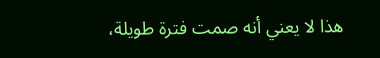هذا لا يعني أنه صمت فترة طويلة،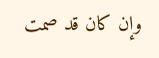وإن كان قد صمت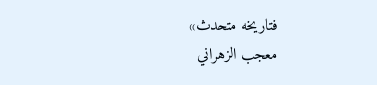فتاريخه متحدث»
معجب الزهراني